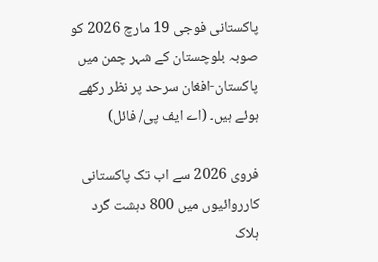پاکستانی فوجی 19 مارچ 2026 کو صوبہ بلوچستان کے شہر چمن میں پاکستان-افغان سرحد پر نظر رکھے ہوئے ہیں۔ (اے ایف پی/ فائل)

فروی 2026 سے اب تک پاکستانی کارروائیوں میں 800 دہشت گرد ہلاک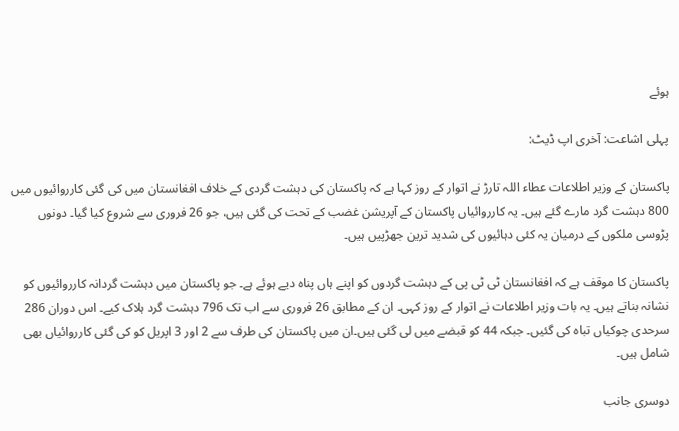ہوئے

پہلی اشاعت: آخری اپ ڈیٹ:

پاکستان کے وزیر اطلاعات عطاء اللہ تارڑ نے اتوار کے روز کہا ہے کہ پاکستان کی دہشت گردی کے خلاف افغانستان میں کی گئی کارروائیوں میں 800 دہشت گرد مارے گئے ہیں۔ یہ کارروائیاں پاکستان کے آپریشن غضب کے تحت کی گئی ہیں، جو 26 فروری سے شروع کیا گیا۔ دونوں پڑوسی ملکوں کے درمیان یہ کئی دہائیوں کی شدید ترین جھڑپیں ہیں۔

پاکستان کا موقف ہے کہ افغانستان ٹی ٹی پی کے دہشت گردوں کو اپنے ہاں پناہ دیے ہوئے ہے۔ جو پاکستان میں دہشت گردانہ کارروائیوں کو نشانہ بناتے ہیں۔ یہ بات وزیر اطلاعات نے اتوار کے روز کہی۔ ان کے مطابق 26 فروری سے اب تک 796 دہشت گرد ہلاک کیے۔ اس دوران 286 سرحدی چوکیاں تباہ کی گئیں۔ جبکہ 44 کو قبضے میں لی گئی ہیں۔ان میں پاکستان کی طرف سے 2 اور 3 اپریل کو کی گئی کارروائیاں بھی شامل ہیں۔

دوسری جانب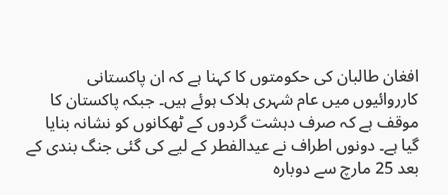افغان طالبان کی حکومتوں کا کہنا ہے کہ ان پاکستانی کارروائیوں میں عام شہری ہلاک ہوئے ہیں۔ جبکہ پاکستان کا موقف ہے کہ صرف دہشت گردوں کے ٹھکانوں کو نشانہ بنایا گیا ہے۔ دونوں اطراف نے عیدالفطر کے لیے کی گئی جنگ بندی کے بعد 25 مارچ سے دوبارہ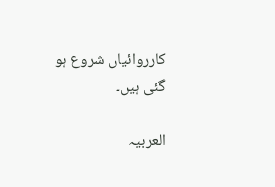کارروائیاں شروع ہو گئی ہیں۔

العربیہ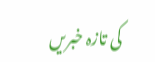کی تازہ خبریں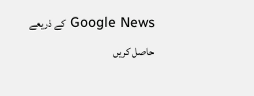Google News کے ذریعے حاصل کریں